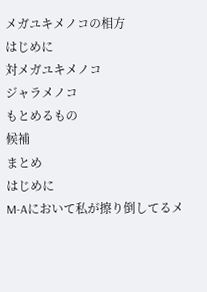メガユキメノコの相方
はじめに
対メガユキメノコ
ジャラメノコ
もとめるもの
候補
まとめ
はじめに
M-Aにおいて私が擦り倒してるメ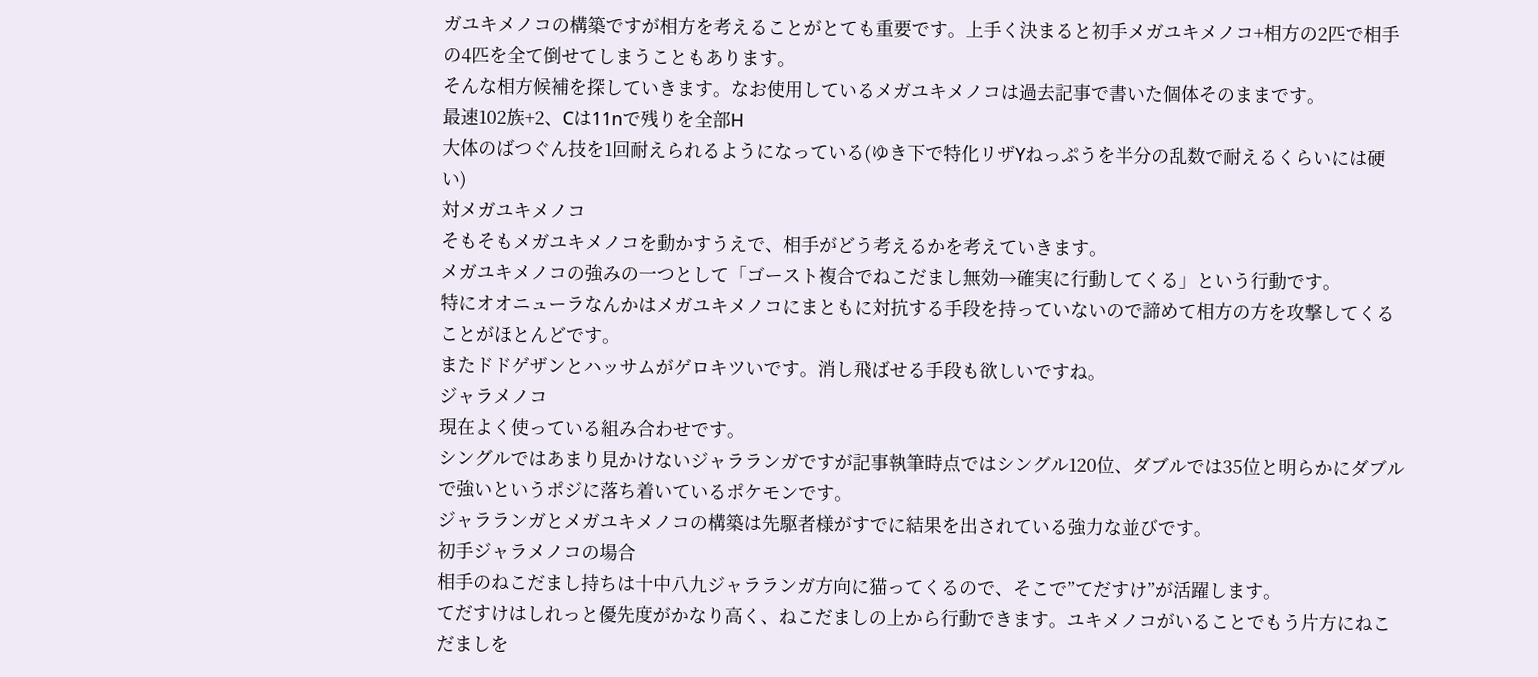ガユキメノコの構築ですが相方を考えることがとても重要です。上手く決まると初手メガユキメノコ+相方の2匹で相手の4匹を全て倒せてしまうこともあります。
そんな相方候補を探していきます。なお使用しているメガユキメノコは過去記事で書いた個体そのままです。
最速102族+2、Cは11nで残りを全部H
大体のばつぐん技を1回耐えられるようになっている(ゆき下で特化リザYねっぷうを半分の乱数で耐えるくらいには硬い)
対メガユキメノコ
そもそもメガユキメノコを動かすうえで、相手がどう考えるかを考えていきます。
メガユキメノコの強みの一つとして「ゴースト複合でねこだまし無効→確実に行動してくる」という行動です。
特にオオニューラなんかはメガユキメノコにまともに対抗する手段を持っていないので諦めて相方の方を攻撃してくることがほとんどです。
またドドゲザンとハッサムがゲロキツいです。消し飛ばせる手段も欲しいですね。
ジャラメノコ
現在よく使っている組み合わせです。
シングルではあまり見かけないジャラランガですが記事執筆時点ではシングル120位、ダブルでは35位と明らかにダブルで強いというポジに落ち着いているポケモンです。
ジャラランガとメガユキメノコの構築は先駆者様がすでに結果を出されている強力な並びです。
初手ジャラメノコの場合
相手のねこだまし持ちは十中八九ジャラランガ方向に猫ってくるので、そこで”てだすけ”が活躍します。
てだすけはしれっと優先度がかなり高く、ねこだましの上から行動できます。ユキメノコがいることでもう片方にねこだましを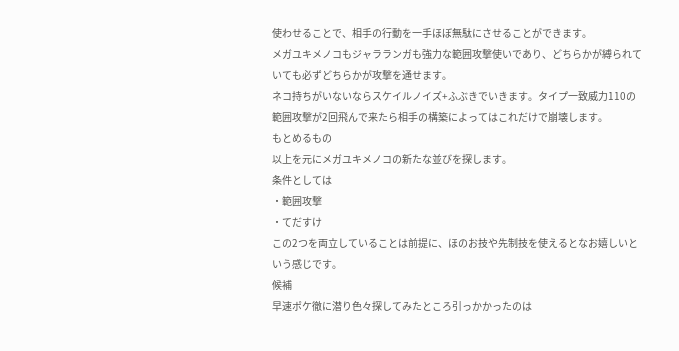使わせることで、相手の行動を一手ほぼ無駄にさせることができます。
メガユキメノコもジャラランガも強力な範囲攻撃使いであり、どちらかが縛られていても必ずどちらかが攻撃を通せます。
ネコ持ちがいないならスケイルノイズ+ふぶきでいきます。タイプ一致威力110の範囲攻撃が2回飛んで来たら相手の構築によってはこれだけで崩壊します。
もとめるもの
以上を元にメガユキメノコの新たな並びを探します。
条件としては
・範囲攻撃
・てだすけ
この2つを両立していることは前提に、ほのお技や先制技を使えるとなお嬉しいという感じです。
候補
早速ポケ徹に潜り色々探してみたところ引っかかったのは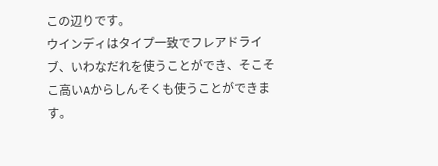この辺りです。
ウインディはタイプ一致でフレアドライブ、いわなだれを使うことができ、そこそこ高いAからしんそくも使うことができます。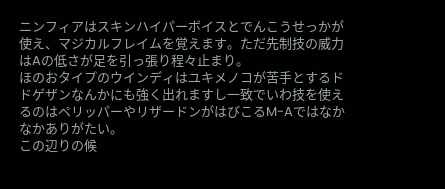ニンフィアはスキンハイパーボイスとでんこうせっかが使え、マジカルフレイムを覚えます。ただ先制技の威力はAの低さが足を引っ張り程々止まり。
ほのおタイプのウインディはユキメノコが苦手とするドドゲザンなんかにも強く出れますし一致でいわ技を使えるのはペリッパーやリザードンがはびこるM-Aではなかなかありがたい。
この辺りの候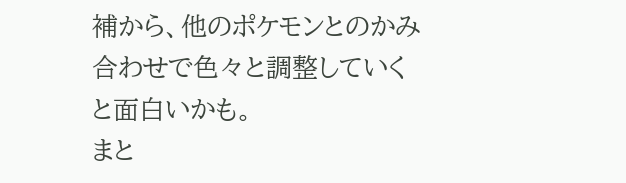補から、他のポケモンとのかみ合わせで色々と調整していくと面白いかも。
まと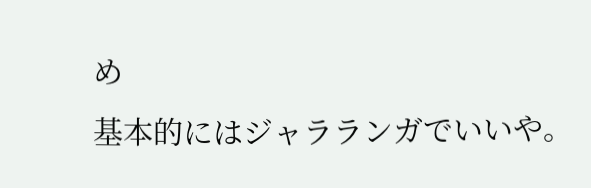め
基本的にはジャラランガでいいや。